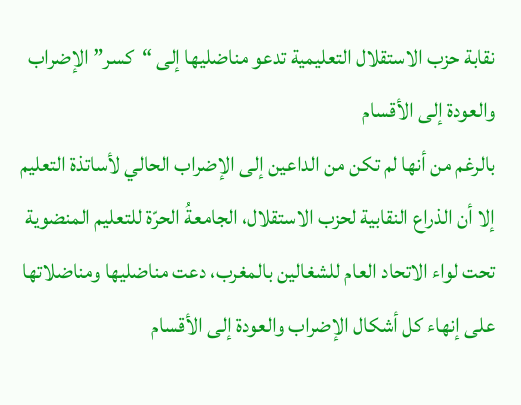نقابة حزب الاستقلال التعليمية تدعو مناضليها إلى “كسر” الإضراب والعودة إلى الأقسام
بالرغم من أنها لم تكن من الداعين إلى الإضراب الحالي لأساتذة التعليم إلا أن الذراع النقابية لحزب الاستقلال، الجامعةُ الحرّة للتعليم المنضوية تحت لواء الاتحاد العام للشغالين بالمغرب، دعت مناضليها ومناضلاتها على إنهاء كل أشكال الإضراب والعودة إلى الأقسام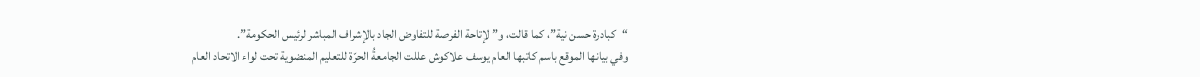“كبادرة حسن نية”، كما قالت، و”لإتاحة الفرصة للتفاوض الجاد بالإشراف المباشر لرئيس الحكومة”.
وفي بيانها الموقع باسم كاتبها العام يوسف علاكوش عللت الجامعةُ الحرّة للتعليم المنضوية تحت لواء الاتحاد العام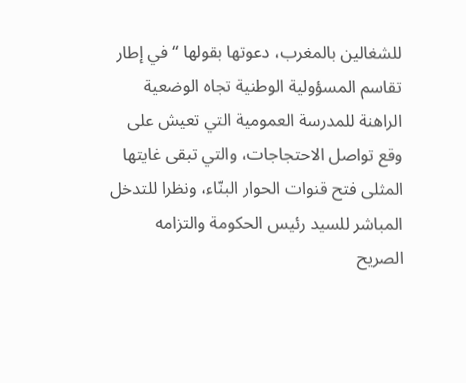للشغالين بالمغرب، دعوتها بقولها “في إطار تقاسم المسؤولية الوطنية تجاه الوضعية الراهنة للمدرسة العمومية التي تعيش على وقع تواصل الاحتجاجات، والتي تبقى غايتها المثلى فتح قنوات الحوار البنّاء، ونظرا للتدخل المباشر للسيد رئيس الحكومة والتزامه الصريح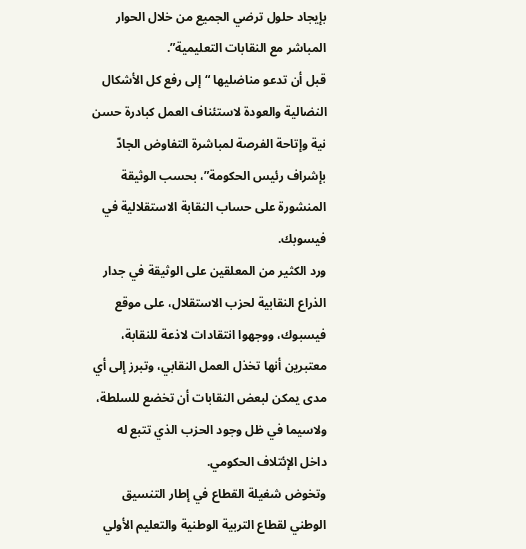بإيجاد حلول ترضي الجميع من خلال الحوار المباشر مع النقابات التعليمية”.
قبل أن تدعو مناضليها “إلى رفع كل الأشكال النضالية والعودة لاستئناف العمل كبادرة حسن نية وإتاحة الفرصة لمباشرة التفاوض الجادّ بإشراف رئيس الحكومة”، بحسب الوثيقة المنشورة على حساب النقابة الاستقلالية في فيسوبك.
ورد الكثير من المعلقين على الوثيقة في جدار الذراع النقابية لحزب الاستقلال، على موقع فيسبوك، ووجهوا انتقادات لاذعة للنقابة، معتبرين أنها تخذل العمل النقابي، وتبرز إلى أي مدى يمكن لبعض النقابات أن تخضع للسلطة، ولاسيما في ظل وجود الحزب الذي تتبع له داخل الإئتلاف الحكومي.
وتخوض شغيلة القطاع في إطار التنسيق الوطني لقطاع التربية الوطنية والتعليم الأولي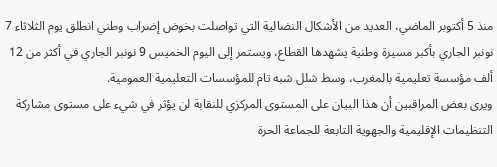منذ 5 أكتوبر الماضي، العديد من الأشكال النضالية التي تواصلت بخوض إضراب وطني انطلق يوم الثلاثاء 7 نونبر الجاري بأكبر مسيرة وطنية يشهدها القطاع، ويستمر إلى اليوم الخميس 9 نونبر الجاري في أكثر من 12 ألف مؤسسة تعليمية بالمغرب، وسط شلل شبه تام للمؤسسات التعليمية العمومية.
ويرى بعض المراقبين أن هذا البيان على المستوى المركزي للنقابة لن يؤثر في شيء على مستوى مشاركة التنظيمات الإقليمية والجهوية التابعة للجماعة الحرة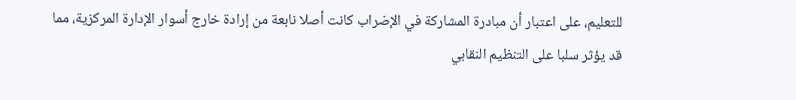للتعليم، على اعتبار أن مبادرة المشاركة في الإضراب كانت أصلا نابعة من إرادة خارج أسوار الإدارة المركزية، مما قد يؤثر سلبا على التنظيم النقابي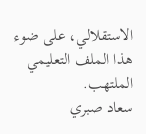الاستقلالي، على ضوء هذا الملف التعليمي الملتهب.
سعاد صبري